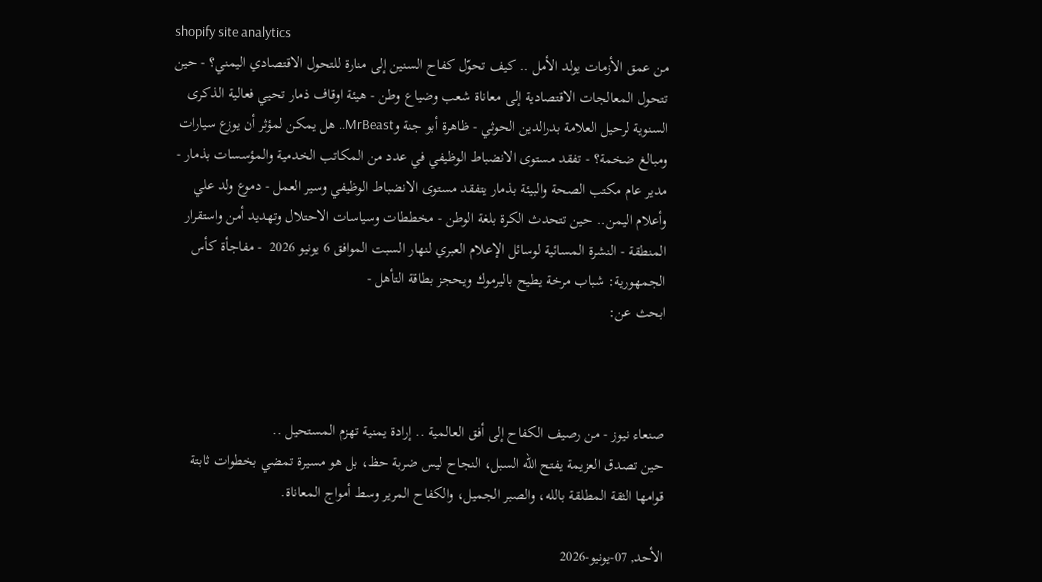shopify site analytics
من عمق الأزمات يولد الأمل .. كيف تحوّل كفاح السنين إلى منارة للتحول الاقتصادي اليمني؟ - حين تتحول المعالجات الاقتصادية إلى معاناة شعب وضياع وطن - هيئة اوقاف ذمار تحيي فعالية الذكرى السنوية لرحيل العلامة بدرالدين الحوثي - ظاهرة أبو جنة وMrBeast.. هل يمكن لمؤثر أن يوزع سيارات ومبالغ ضخمة؟ - تفقد مستوى الانضباط الوظيفي في عدد من المكاتب الخدمية والمؤسسات بذمار - مدير عام مكتب الصحة والبيئة بذمار يتفقد مستوى الانضباط الوظيفي وسير العمل - دموع ولد علي وأعلام اليمن.. حين تتحدث الكرة بلغة الوطن - مخططات وسياسات الاحتلال وتهديد أمن واستقرار المنطقة - النشرة المسائية لوسائل الإعلام العبري لنهار السبت الموافق 6 يونيو 2026  - مفاجأة كأس الجمهورية: شباب مرخة يطيح باليرموك ويحجز بطاقة التأهل -
ابحث عن:



صنعاء نيوز - من رصيف الكفاح إلى أفق العالمية .. إرادة يمنية تهزم المستحيل ..
حين تصدق العزيمة يفتح الله السبل، النجاح ليس ضربة حظ، بل هو مسيرة تمضي بخطوات ثابتة قوامها الثقة المطلقة بالله، والصبر الجميل، والكفاح المرير وسط أمواج المعاناة.

الأحد, 07-يونيو-2026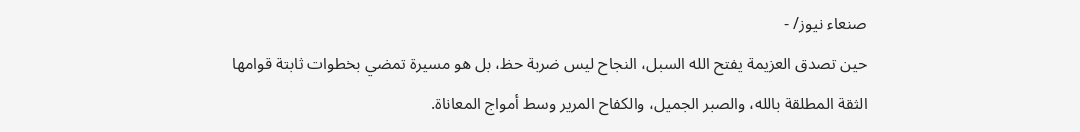صنعاء نيوز/ -
حين تصدق العزيمة يفتح الله السبل، النجاح ليس ضربة حظ، بل هو مسيرة تمضي بخطوات ثابتة قوامها الثقة المطلقة بالله، والصبر الجميل، والكفاح المرير وسط أمواج المعاناة.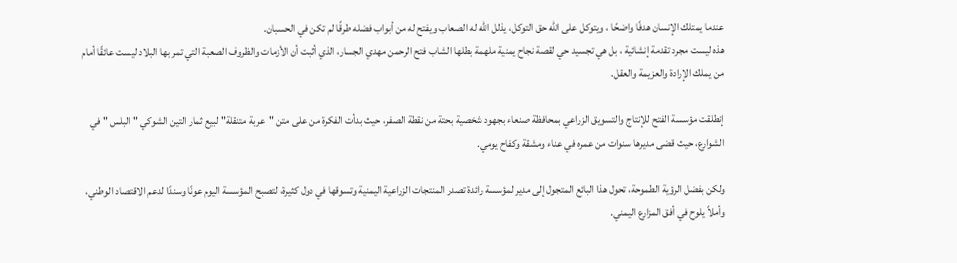عندما يمتلك الإنسان هدفًا واضحًا ، ويتوكل على الله حق التوكل، يذلل الله له الصعاب ويفتح له من أبواب فضله طرقًا لم تكن في الحسبان.
هذه ليست مجرد تقدمة إنشائية ، بل هي تجسيد حي لقصة نجاح يمنية ملهمة بطلها الشاب فتح الرحمن مهدي الجسار، الذي أثبت أن الأزمات والظروف الصعبة التي تمر بها البلاد ليست عائقًا أمام من يملك الإرادة والعزيمة والعقل.

إنطلقت مؤسسة الفتح للإنتاج والتسويق الزراعي بمحافظة صنعاء بجهود شخصية بحتة من نقطة الصفر، حيث بدأت الفكرة من على متن "عربة متنقلة" لبيع ثمار التين الشوكي " البلس " في الشوارع، حيث قضى مديرها سنوات من عمره في عناء ومشقة وكفاح يومي.

ولكن بفضل الرؤية الطموحة، تحول هذا البائع المتجول إلى مدير لمؤسسة رائدة تصدر المنتجات الزراعية اليمنية وتسوقها في دول كثيرة، لتصبح المؤسسة اليوم عونًا وسندًا لدعم الاقتصاد الوطني، وأملاً يلوح في أفق المزارع اليمني.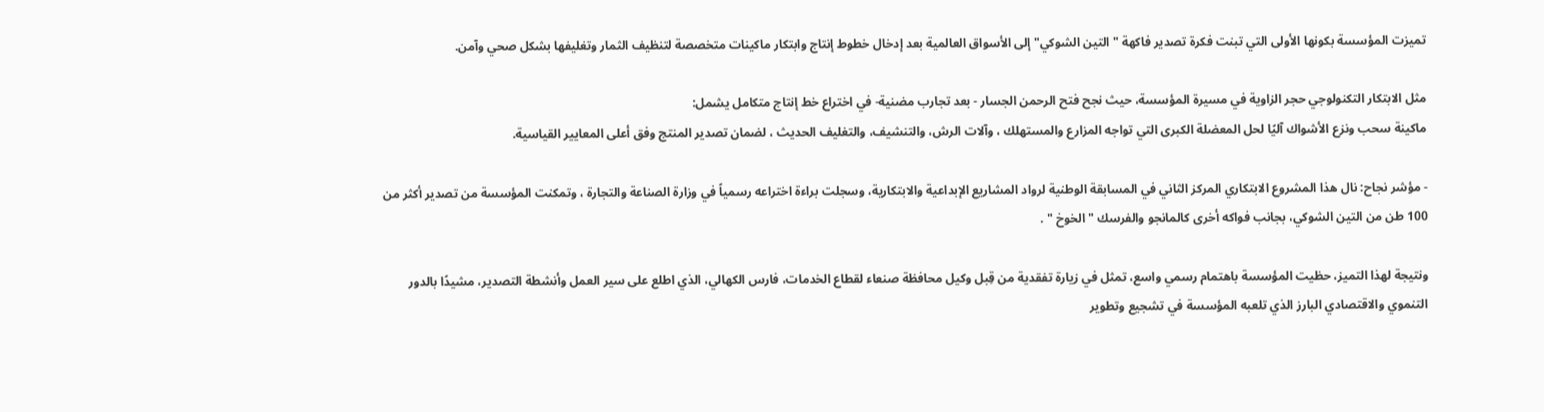تميزت المؤسسة بكونها الأولى التي تبنت فكرة تصدير فاكهة "التين الشوكي" إلى الأسواق العالمية بعد إدخال خطوط إنتاج وابتكار ماكينات متخصصة لتنظيف الثمار وتغليفها بشكل صحي وآمن.

مثل الابتكار التكنولوجي حجر الزاوية في مسيرة المؤسسة، حيث نجح فتح الرحمن الجسار - بعد تجارب مضنية- في اختراع خط إنتاج متكامل يشمل:
ماكينة سحب ونزع الأشواك آليًا لحل المعضلة الكبرى التي تواجه المزارع والمستهلك ، وآلات الرش، والتنشيف، والتغليف الحديث ، لضمان تصدير المنتج وفق أعلى المعايير القياسية.

- مؤشر نجاح: نال هذا المشروع الابتكاري المركز الثاني في المسابقة الوطنية لرواد المشاريع الإبداعية والابتكارية، وسجلت براءة اختراعه رسمياً في وزارة الصناعة والتجارة ، وتمكنت المؤسسة من تصدير أكثر من 100 طن من التين الشوكي، بجانب فواكه أخرى كالمانجو والفرسك " الخوخ " .

ونتيجة لهذا التميز، حظيت المؤسسة باهتمام رسمي واسع، تمثل في زيارة تفقدية من قِبل وكيل محافظة صنعاء لقطاع الخدمات، فارس الكهالي، الذي اطلع على سير العمل وأنشطة التصدير، مشيدًا بالدور التنموي والاقتصادي البارز الذي تلعبه المؤسسة في تشجيع وتطوير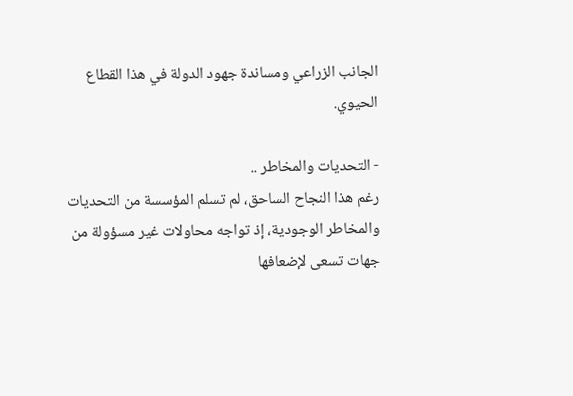الجانب الزراعي ومساندة جهود الدولة في هذا القطاع الحيوي.

- التحديات والمخاطر ..
رغم هذا النجاح الساحق، لم تسلم المؤسسة من التحديات والمخاطر الوجودية، إذ تواجه محاولات غير مسؤولة من جهات تسعى لإضعافها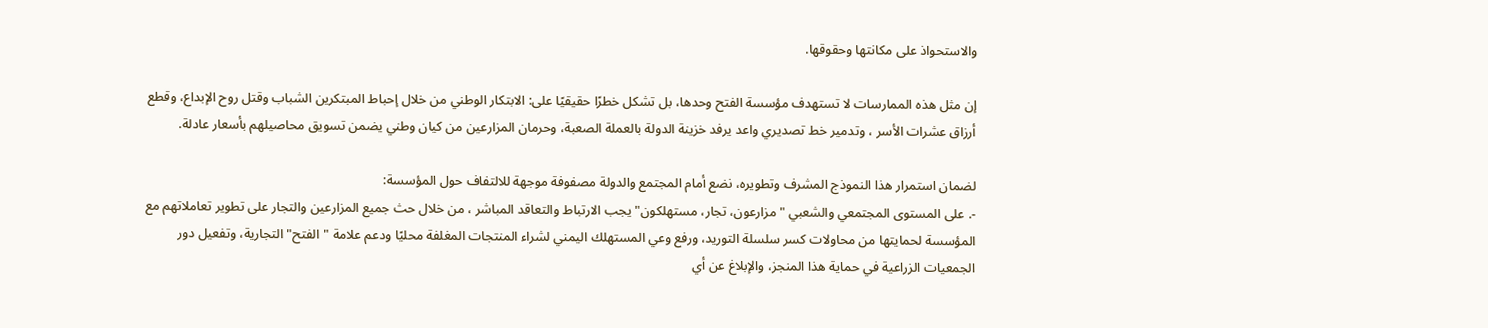والاستحواذ على مكانتها وحقوقها.

إن مثل هذه الممارسات لا تستهدف مؤسسة الفتح وحدها، بل تشكل خطرًا حقيقيًا على: الابتكار الوطني من خلال إحباط المبتكرين الشباب وقتل روح الإبداع، وقطع أرزاق عشرات الأسر ، وتدمير خط تصديري واعد يرفد خزينة الدولة بالعملة الصعبة، وحرمان المزارعين من كيان وطني يضمن تسويق محاصيلهم بأسعار عادلة.

لضمان استمرار هذا النموذج المشرف وتطويره، نضع أمام المجتمع والدولة مصفوفة موجهة للالتفاف حول المؤسسة:
-. على المستوى المجتمعي والشعبي "مزارعون، تجار، مستهلكون" يجب الارتباط والتعاقد المباشر ، من خلال حث جميع المزارعين والتجار على تطوير تعاملاتهم مع المؤسسة لحمايتها من محاولات كسر سلسلة التوريد، ورفع وعي المستهلك اليمني لشراء المنتجات المغلفة محليًا ودعم علامة "الفتح" التجارية، وتفعيل دور الجمعيات الزراعية في حماية هذا المنجز، والإبلاغ عن أي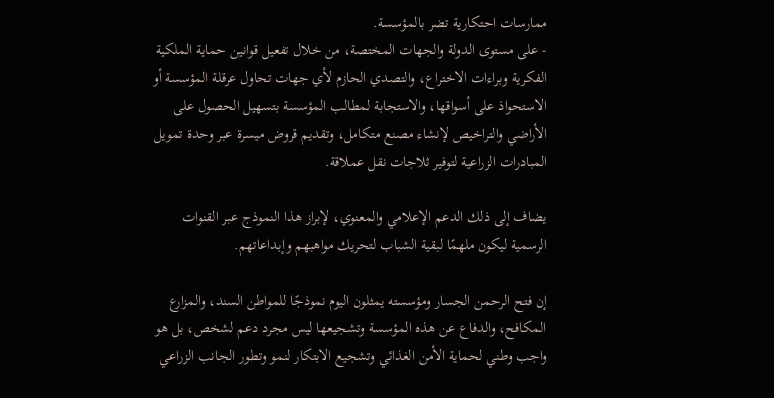ممارسات احتكارية تضر بالمؤسسة.
- على مستوى الدولة والجهات المختصة، من خلال تفعيل قوانين حماية الملكية الفكرية وبراءات الاختراع، والتصدي الحازم لأي جهات تحاول عرقلة المؤسسة أو الاستحواذ على أسواقها، والاستجابة لمطالب المؤسسة بتسهيل الحصول على الأراضي والتراخيص لإنشاء مصنع متكامل، وتقديم قروض ميسرة عبر وحدة تمويل المبادرات الزراعية لتوفير ثلاجات نقل عملاقة.

يضاف إلى ذلك الدعم الإعلامي والمعنوي، لإبراز هذا النموذج عبر القنوات الرسمية ليكون ملهمًا لبقية الشباب لتحريك مواهبهم وإبداعاتهم.

إن فتح الرحمن الجسار ومؤسسته يمثلون اليوم نموذجًا للمواطن السند، والمزارع المكافح، والدفاع عن هذه المؤسسة وتشجيعها ليس مجرد دعم لشخص، بل هو واجب وطني لحماية الأمن الغذائي وتشجيع الابتكار لنمو وتطور الجانب الزراعي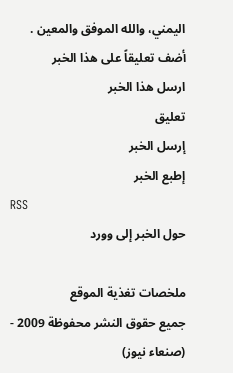اليمني، والله الموفق والمعين .
أضف تعليقاً على هذا الخبر
ارسل هذا الخبر
تعليق
إرسل الخبر
إطبع الخبر
RSS
حول الخبر إلى وورد

ملخصات تغذية الموقع
جميع حقوق النشر محفوظة 2009 - (صنعاء نيوز)